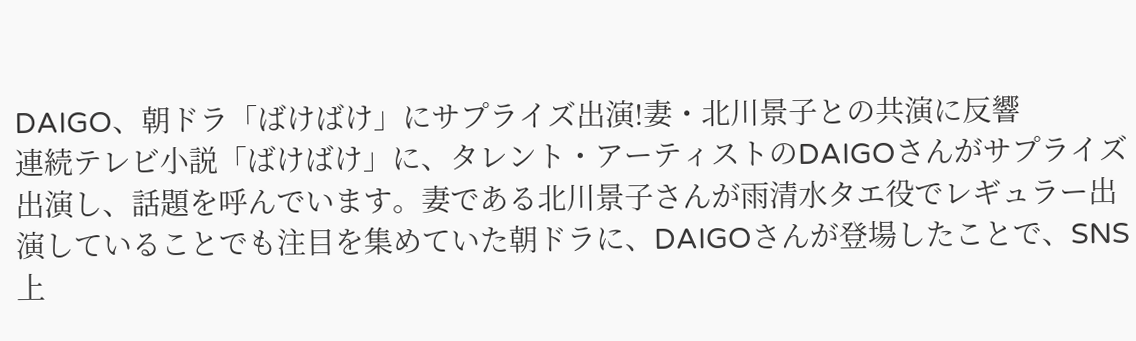DAIGO、朝ドラ「ばけばけ」にサプライズ出演!妻・北川景子との共演に反響
連続テレビ小説「ばけばけ」に、タレント・アーティストのDAIGOさんがサプライズ出演し、話題を呼んでいます。妻である北川景子さんが雨清水タエ役でレギュラー出演していることでも注目を集めていた朝ドラに、DAIGOさんが登場したことで、SNS上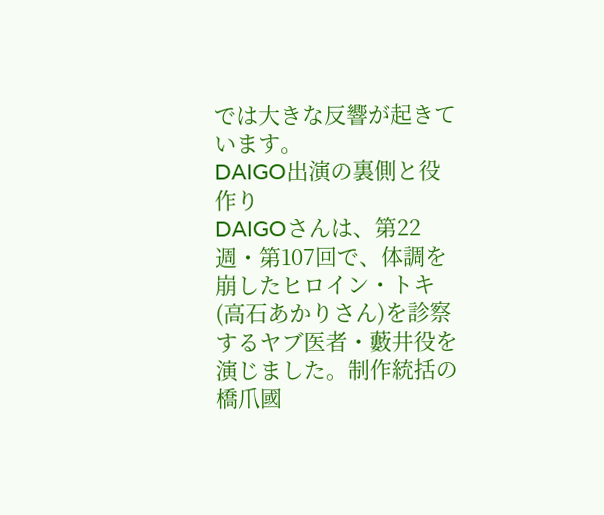では大きな反響が起きています。
DAIGO出演の裏側と役作り
DAIGOさんは、第22週・第107回で、体調を崩したヒロイン・トキ(高石あかりさん)を診察するヤブ医者・藪井役を演じました。制作統括の橋爪國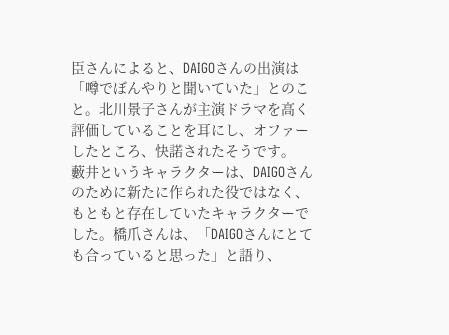臣さんによると、DAIGOさんの出演は「噂でぼんやりと聞いていた」とのこと。北川景子さんが主演ドラマを高く評価していることを耳にし、オファーしたところ、快諾されたそうです。
藪井というキャラクターは、DAIGOさんのために新たに作られた役ではなく、もともと存在していたキャラクターでした。橋爪さんは、「DAIGOさんにとても合っていると思った」と語り、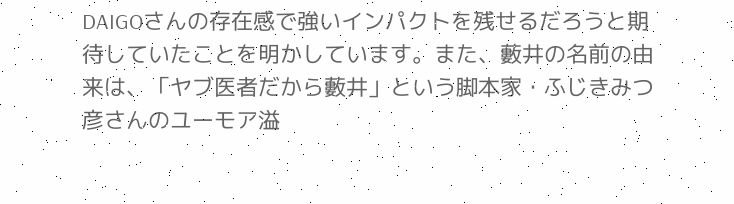DAIGOさんの存在感で強いインパクトを残せるだろうと期待していたことを明かしています。また、藪井の名前の由来は、「ヤブ医者だから藪井」という脚本家・ふじきみつ彦さんのユーモア溢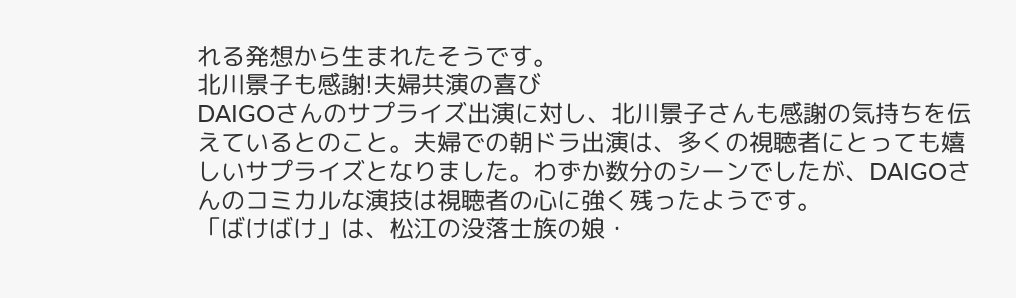れる発想から生まれたそうです。
北川景子も感謝!夫婦共演の喜び
DAIGOさんのサプライズ出演に対し、北川景子さんも感謝の気持ちを伝えているとのこと。夫婦での朝ドラ出演は、多くの視聴者にとっても嬉しいサプライズとなりました。わずか数分のシーンでしたが、DAIGOさんのコミカルな演技は視聴者の心に強く残ったようです。
「ばけばけ」は、松江の没落士族の娘・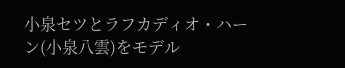小泉セツとラフカディオ・ハーン(小泉八雲)をモデル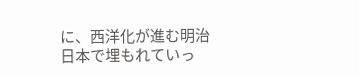に、西洋化が進む明治日本で埋もれていっ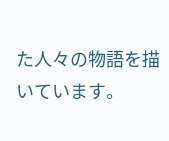た人々の物語を描いています。